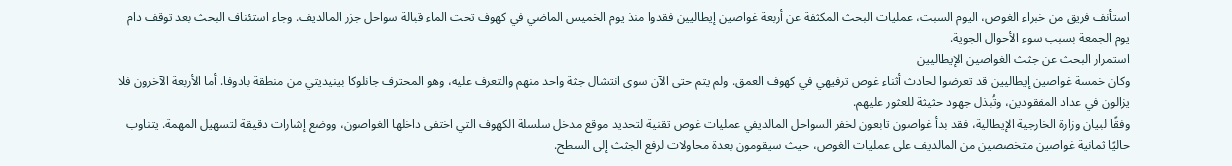استأنف فريق من خبراء الغوص، اليوم السبت، عمليات البحث المكثفة عن أربعة غواصين إيطاليين فقدوا منذ يوم الخميس الماضي في كهوف تحت الماء قبالة سواحل جزر المالديف. وجاء استئناف البحث بعد توقف دام يوم الجمعة بسبب سوء الأحوال الجوية.
استمرار البحث عن جثث الغواصين الإيطاليين
وكان خمسة غواصين إيطاليين قد تعرضوا لحادث أثناء غوص ترفيهي في كهوف العمق. ولم يتم حتى الآن سوى انتشال جثة واحد منهم والتعرف عليه، وهو المحترف جانلوكا بينيديتي من منطقة بادوفا. أما الأربعة الآخرون فلا يزالون في عداد المفقودين، وتُبذل جهود حثيثة للعثور عليهم.
وفقًا لبيان وزارة الخارجية الإيطالية، فقد بدأ غواصون تابعون لخفر السواحل المالديفي عمليات غوص تقنية لتحديد موقع مدخل سلسلة الكهوف التي اختفى داخلها الغواصون، ووضع إشارات دقيقة لتسهيل المهمة. يتناوب حاليًا ثمانية غواصين متخصصين من المالديف على عمليات الغوص، حيث سيقومون بعدة محاولات لرفع الجثث إلى السطح.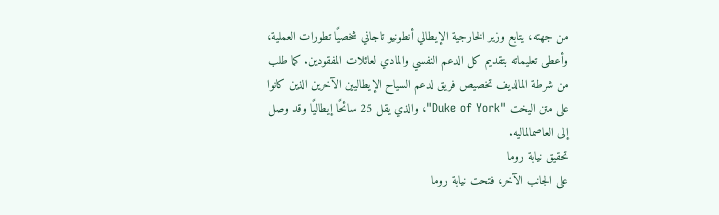من جهته، يتابع وزير الخارجية الإيطالي أنطونيو تاجاني شخصيًا تطورات العملية، وأعطى تعليماته بتقديم كل الدعم النفسي والمادي لعائلات المفقودين. كما طلب من شرطة المالديف تخصيص فريق لدعم السياح الإيطاليين الآخرين الذين كانوا على متن اليخت "Duke of York"، والذي يقل 25 سائحًا إيطاليًا وقد وصل إلى العاصمالماليه.
تحقيق نيابة روما
على الجانب الآخر، فتحت نيابة روما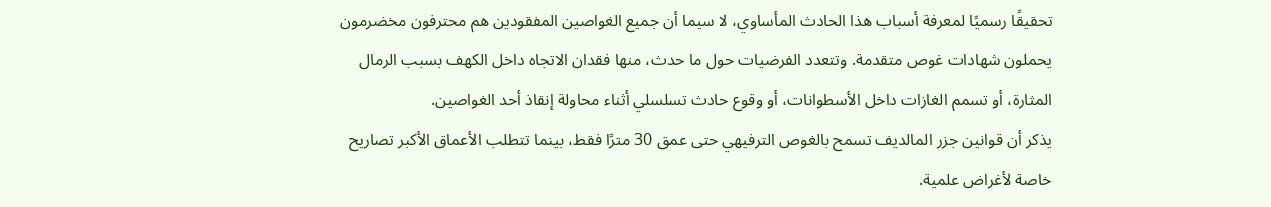تحقيقًا رسميًا لمعرفة أسباب هذا الحادث المأساوي، لا سيما أن جميع الغواصين المفقودين هم محترفون مخضرمون يحملون شهادات غوص متقدمة. وتتعدد الفرضيات حول ما حدث، منها فقدان الاتجاه داخل الكهف بسبب الرمال المثارة، أو تسمم الغازات داخل الأسطوانات، أو وقوع حادث تسلسلي أثناء محاولة إنقاذ أحد الغواصين.
يذكر أن قوانين جزر المالديف تسمح بالغوص الترفيهي حتى عمق 30 مترًا فقط، بينما تتطلب الأعماق الأكبر تصاريح خاصة لأغراض علمية.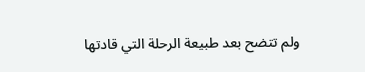ولم تتضح بعد طبيعة الرحلة التي قادتها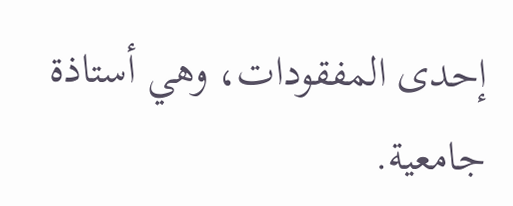إحدى المفقودات، وهي أستاذة جامعية.